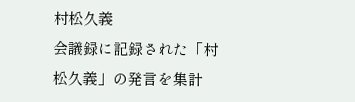村松久義
会議録に記録された「村松久義」の発言を集計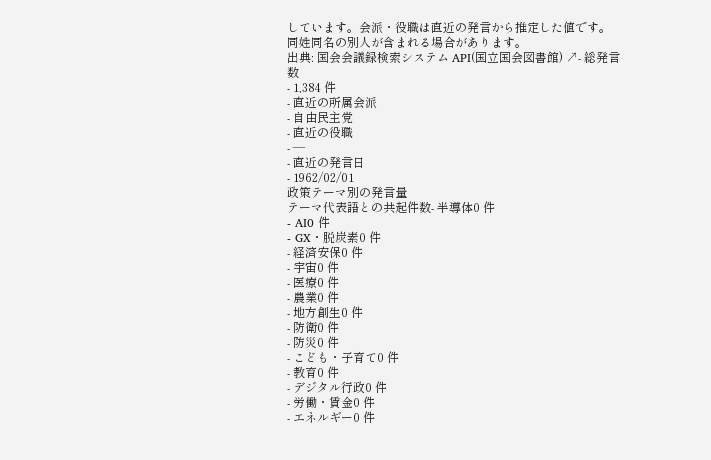しています。会派・役職は直近の発言から推定した値です。同姓同名の別人が含まれる場合があります。
出典: 国会会議録検索システム API(国立国会図書館) ↗- 総発言数
- 1,384 件
- 直近の所属会派
- 自由民主党
- 直近の役職
- —
- 直近の発言日
- 1962/02/01
政策テーマ別の発言量
テーマ代表語との共起件数- 半導体0 件
- AI0 件
- GX・脱炭素0 件
- 経済安保0 件
- 宇宙0 件
- 医療0 件
- 農業0 件
- 地方創生0 件
- 防衛0 件
- 防災0 件
- こども・子育て0 件
- 教育0 件
- デジタル行政0 件
- 労働・賃金0 件
- エネルギー0 件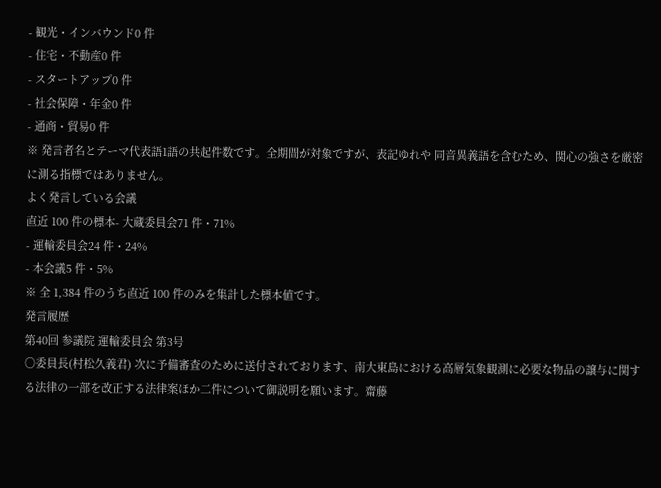- 観光・インバウンド0 件
- 住宅・不動産0 件
- スタートアップ0 件
- 社会保障・年金0 件
- 通商・貿易0 件
※ 発言者名とテーマ代表語1語の共起件数です。全期間が対象ですが、表記ゆれや 同音異義語を含むため、関心の強さを厳密に測る指標ではありません。
よく発言している会議
直近 100 件の標本- 大蔵委員会71 件・71%
- 運輸委員会24 件・24%
- 本会議5 件・5%
※ 全 1,384 件のうち直近 100 件のみを集計した標本値です。
発言履歴
第40回 参議院 運輸委員会 第3号
○委員長(村松久義君) 次に予備審査のために送付されております、南大東島における高層気象観測に必要な物品の譲与に関する法律の一部を改正する法律案ほか二件について御説明を願います。齋藤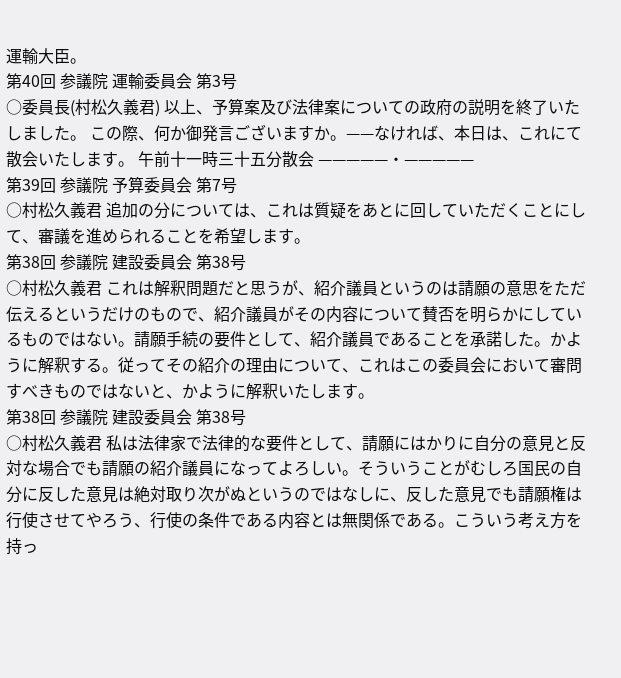運輸大臣。
第40回 参議院 運輸委員会 第3号
○委員長(村松久義君) 以上、予算案及び法律案についての政府の説明を終了いたしました。 この際、何か御発言ございますか。——なければ、本日は、これにて散会いたします。 午前十一時三十五分散会 —————・—————
第39回 参議院 予算委員会 第7号
○村松久義君 追加の分については、これは質疑をあとに回していただくことにして、審議を進められることを希望します。
第38回 参議院 建設委員会 第38号
○村松久義君 これは解釈問題だと思うが、紹介議員というのは請願の意思をただ伝えるというだけのもので、紹介議員がその内容について賛否を明らかにしているものではない。請願手続の要件として、紹介議員であることを承諾した。かように解釈する。従ってその紹介の理由について、これはこの委員会において審問すべきものではないと、かように解釈いたします。
第38回 参議院 建設委員会 第38号
○村松久義君 私は法律家で法律的な要件として、請願にはかりに自分の意見と反対な場合でも請願の紹介議員になってよろしい。そういうことがむしろ国民の自分に反した意見は絶対取り次がぬというのではなしに、反した意見でも請願権は行使させてやろう、行使の条件である内容とは無関係である。こういう考え方を持っ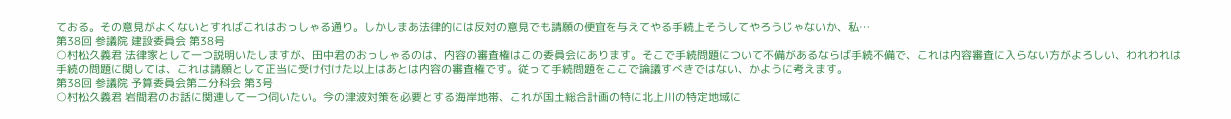ておる。その意見がよくないとすればこれはおっしゃる通り。しかしまあ法律的には反対の意見でも請願の便宜を与えてやる手続上そうしてやろうじゃないか、私…
第38回 参議院 建設委員会 第38号
○村松久義君 法律家として一つ説明いたしますが、田中君のおっしゃるのは、内容の審査権はこの委員会にあります。そこで手続問題について不備があるならば手続不備で、これは内容審査に入らない方がよろしい、われわれは手続の問題に関しては、これは請願として正当に受け付けた以上はあとは内容の審査権です。従って手続問題をここで論議すべきではない、かように考えます。
第38回 参議院 予算委員会第二分科会 第3号
○村松久義君 岩間君のお話に関連して一つ伺いたい。今の津波対策を必要とする海岸地帯、これが国土総合計画の特に北上川の特定地域に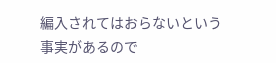編入されてはおらないという事実があるので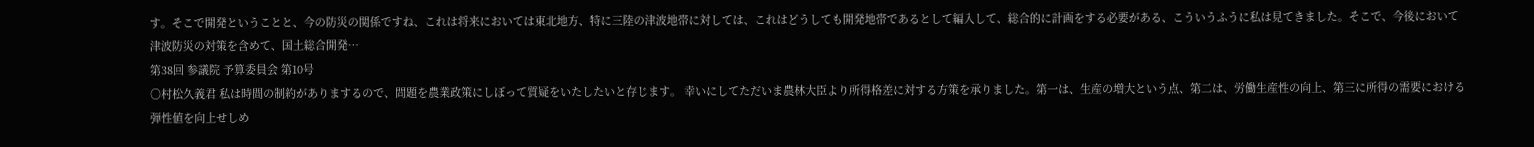す。そこで開発ということと、今の防災の関係ですね、これは将来においては東北地方、特に三陸の津波地帯に対しては、これはどうしても開発地帯であるとして編入して、総合的に計画をする必要がある、こういうふうに私は見てきました。そこで、今後において津波防災の対策を含めて、国土総合開発…
第38回 参議院 予算委員会 第10号
○村松久義君 私は時間の制約がありまするので、問題を農業政策にしぼって質疑をいたしたいと存じます。 幸いにしてただいま農林大臣より所得格差に対する方策を承りました。第一は、生産の増大という点、第二は、労働生産性の向上、第三に所得の需要における弾性値を向上せしめ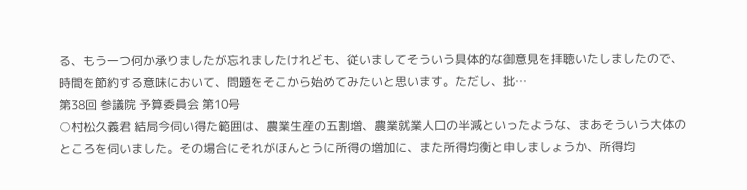る、もう一つ何か承りましたが忘れましたけれども、従いましてそういう具体的な御意見を拝聴いたしましたので、時間を節約する意味において、問題をそこから始めてみたいと思います。ただし、批…
第38回 参議院 予算委員会 第10号
○村松久義君 結局今伺い得た範囲は、農業生産の五割増、農業就業人口の半減といったような、まあそういう大体のところを伺いました。その場合にそれがほんとうに所得の増加に、また所得均衡と申しましょうか、所得均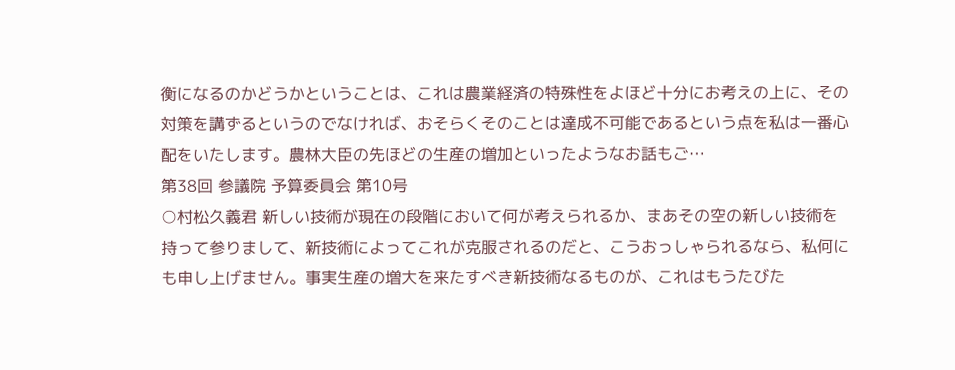衡になるのかどうかということは、これは農業経済の特殊性をよほど十分にお考えの上に、その対策を講ずるというのでなければ、おそらくそのことは達成不可能であるという点を私は一番心配をいたします。農林大臣の先ほどの生産の増加といったようなお話もご…
第38回 参議院 予算委員会 第10号
○村松久義君 新しい技術が現在の段階において何が考えられるか、まあその空の新しい技術を持って参りまして、新技術によってこれが克服されるのだと、こうおっしゃられるなら、私何にも申し上げません。事実生産の増大を来たすべき新技術なるものが、これはもうたびた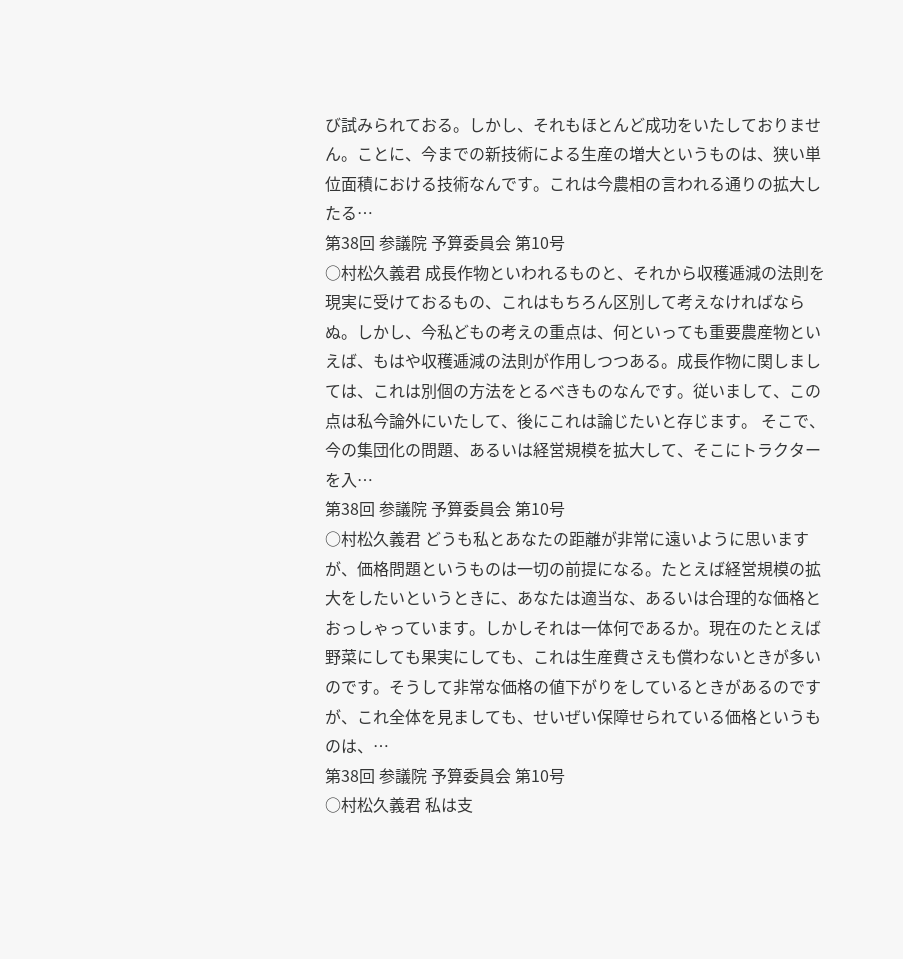び試みられておる。しかし、それもほとんど成功をいたしておりません。ことに、今までの新技術による生産の増大というものは、狭い単位面積における技術なんです。これは今農相の言われる通りの拡大したる…
第38回 参議院 予算委員会 第10号
○村松久義君 成長作物といわれるものと、それから収穫逓減の法則を現実に受けておるもの、これはもちろん区別して考えなければならぬ。しかし、今私どもの考えの重点は、何といっても重要農産物といえば、もはや収穫逓減の法則が作用しつつある。成長作物に関しましては、これは別個の方法をとるべきものなんです。従いまして、この点は私今論外にいたして、後にこれは論じたいと存じます。 そこで、今の集団化の問題、あるいは経営規模を拡大して、そこにトラクターを入…
第38回 参議院 予算委員会 第10号
○村松久義君 どうも私とあなたの距離が非常に遠いように思いますが、価格問題というものは一切の前提になる。たとえば経営規模の拡大をしたいというときに、あなたは適当な、あるいは合理的な価格とおっしゃっています。しかしそれは一体何であるか。現在のたとえば野菜にしても果実にしても、これは生産費さえも償わないときが多いのです。そうして非常な価格の値下がりをしているときがあるのですが、これ全体を見ましても、せいぜい保障せられている価格というものは、…
第38回 参議院 予算委員会 第10号
○村松久義君 私は支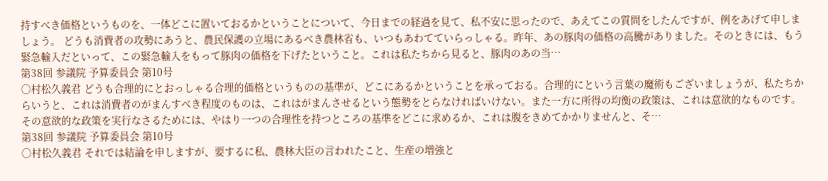持すべき価格というものを、一体どこに置いておるかということについて、今日までの経過を見て、私不安に思ったので、あえてこの質問をしたんですが、例をあげて申しましょう。 どうも消費者の攻勢にあうと、農民保護の立場にあるべき農林省も、いつもあわてていらっしゃる。昨年、あの豚肉の価格の高騰がありました。そのときには、もう緊急輸入だといって、この緊急輸入をもって豚肉の価格を下げたということ。これは私たちから見ると、豚肉のあの当…
第38回 参議院 予算委員会 第10号
○村松久義君 どうも合理的にとおっしゃる合理的価格というものの基準が、どこにあるかということを承っておる。合理的にという言葉の魔術もございましょうが、私たちからいうと、これは消費者のがまんすべき程度のものは、これはがまんさせるという態勢をとらなければいけない。また一方に所得の均衡の政策は、これは意欲的なものです。その意欲的な政策を実行なさるためには、やはり一つの合理性を持つところの基準をどこに求めるか、これは腹をきめてかかりませんと、そ…
第38回 参議院 予算委員会 第10号
○村松久義君 それでは結論を申しますが、要するに私、農林大臣の言われたこと、生産の増強と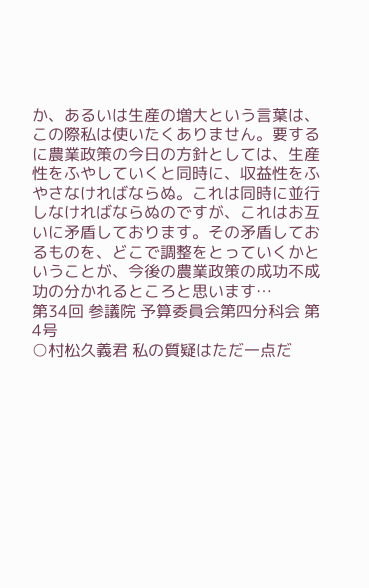か、あるいは生産の増大という言葉は、この際私は使いたくありません。要するに農業政策の今日の方針としては、生産性をふやしていくと同時に、収益性をふやさなければならぬ。これは同時に並行しなければならぬのですが、これはお互いに矛盾しております。その矛盾しておるものを、どこで調整をとっていくかということが、今後の農業政策の成功不成功の分かれるところと思います…
第34回 参議院 予算委員会第四分科会 第4号
○村松久義君 私の質疑はただ一点だ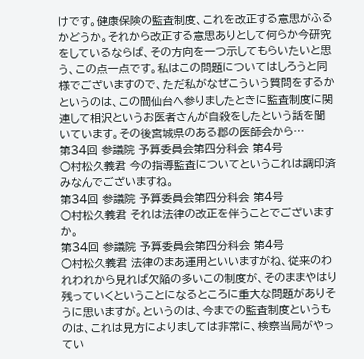けです。健康保険の監査制度、これを改正する意思がふるかどうか。それから改正する意思ありとして何らか今研究をしているならば、その方向を一つ示してもらいたいと思う、この点一点です。私はこの問題についてはしろうと同様でございますので、ただ私がなぜこういう質問をするかというのは、この間仙台へ参りましたときに監査制度に関連して相沢というお医者さんが自殺をしたという話を聞いています。その後宮城県のある郡の医師会から…
第34回 参議院 予算委員会第四分科会 第4号
○村松久義君 今の指導監査についてというこれは調印済みなんでございますね。
第34回 参議院 予算委員会第四分科会 第4号
○村松久義君 それは法律の改正を伴うことでございますか。
第34回 参議院 予算委員会第四分科会 第4号
○村松久義君 法律のまあ運用といいますがね、従来のわれわれから見れば欠陥の多いこの制度が、そのままやはり残っていくということになるところに重大な問題がありそうに思いますが。というのは、今までの監査制度というものは、これは見方によりましては非常に、検察当局がやってい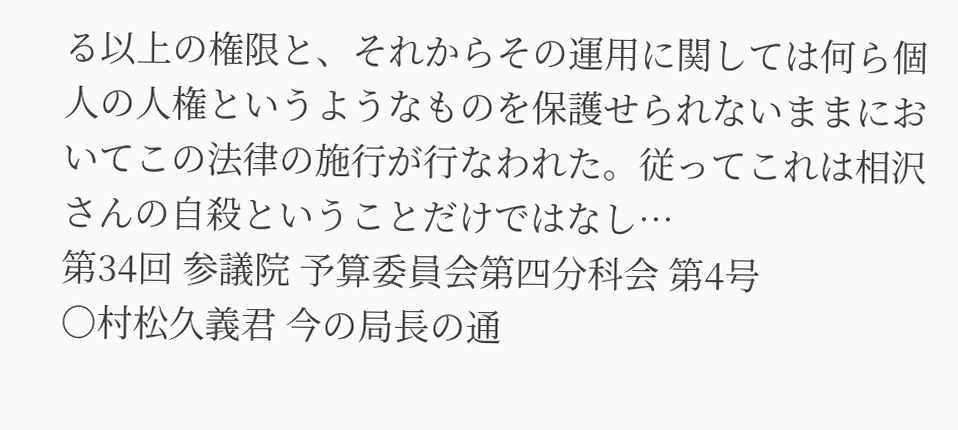る以上の権限と、それからその運用に関しては何ら個人の人権というようなものを保護せられないままにおいてこの法律の施行が行なわれた。従ってこれは相沢さんの自殺ということだけではなし…
第34回 参議院 予算委員会第四分科会 第4号
○村松久義君 今の局長の通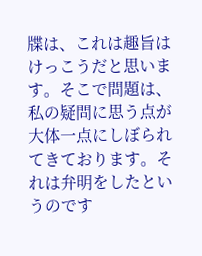牒は、これは趣旨はけっこうだと思います。そこで問題は、私の疑問に思う点が大体一点にしぼられてきております。それは弁明をしたというのです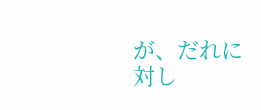が、だれに対し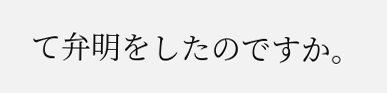て弁明をしたのですか。